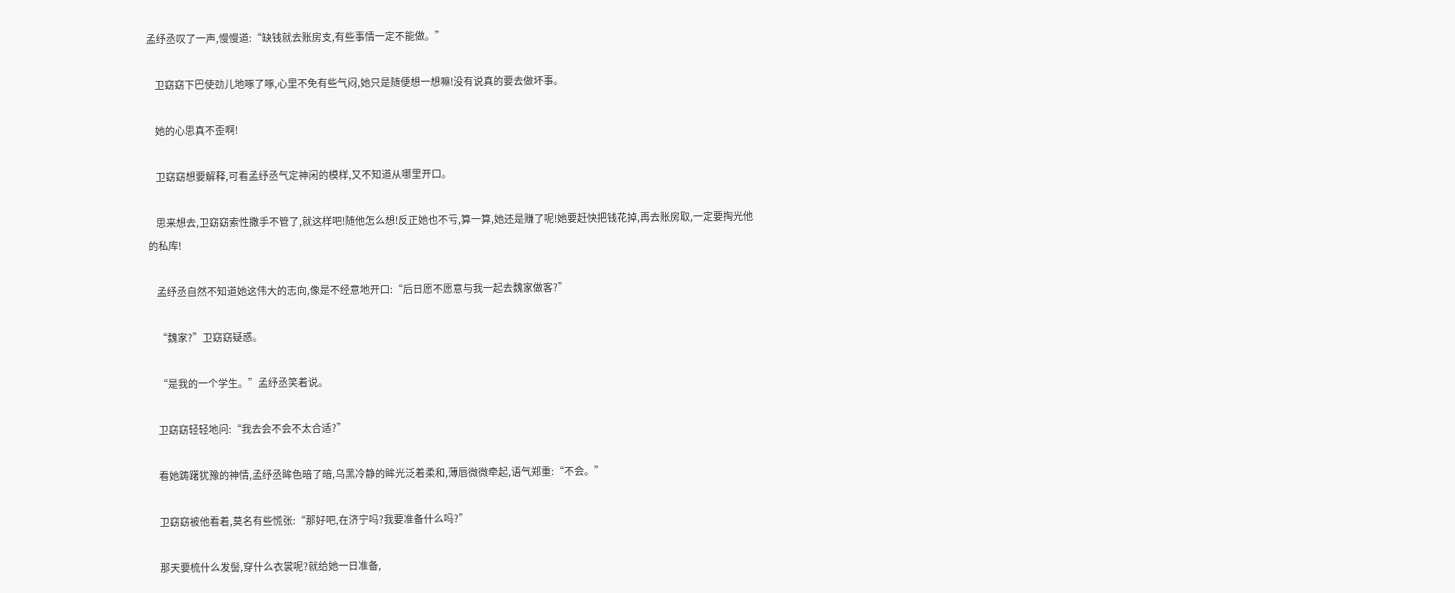孟纾丞叹了一声,慢慢道:“缺钱就去账房支,有些事情一定不能做。”

    卫窈窈下巴使劲儿地啄了啄,心里不免有些气闷,她只是随便想一想嘛!没有说真的要去做坏事。

    她的心思真不歪啊!

    卫窈窈想要解释,可看孟纾丞气定神闲的模样,又不知道从哪里开口。

    思来想去,卫窈窈索性撒手不管了,就这样吧!随他怎么想!反正她也不亏,算一算,她还是赚了呢!她要赶快把钱花掉,再去账房取,一定要掏光他的私库!

    孟纾丞自然不知道她这伟大的志向,像是不经意地开口:“后日愿不愿意与我一起去魏家做客?”

    “魏家?”卫窈窈疑惑。

    “是我的一个学生。”孟纾丞笑着说。

    卫窈窈轻轻地问:“我去会不会不太合适?”

    看她踌躇犹豫的神情,孟纾丞眸色暗了暗,乌黑冷静的眸光泛着柔和,薄唇微微牵起,语气郑重:“不会。”

    卫窈窈被他看着,莫名有些慌张:“那好吧,在济宁吗?我要准备什么吗?”

    那天要梳什么发髻,穿什么衣裳呢?就给她一日准备,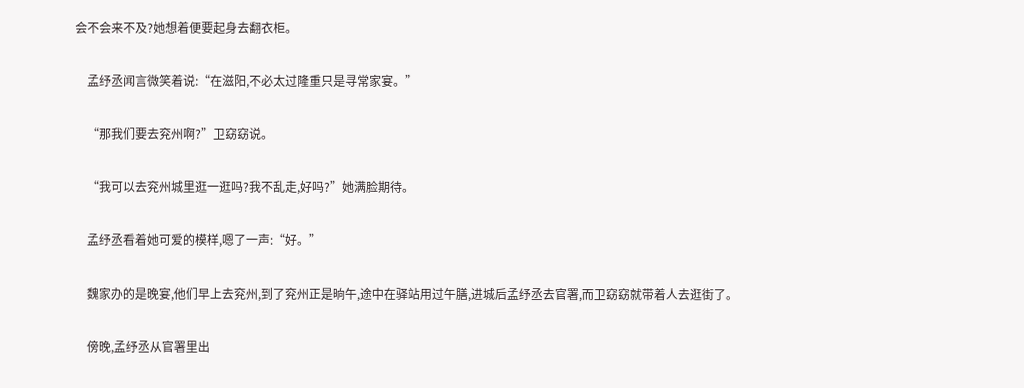会不会来不及?她想着便要起身去翻衣柜。

    孟纾丞闻言微笑着说:“在滋阳,不必太过隆重只是寻常家宴。”

    “那我们要去兖州啊?”卫窈窈说。

    “我可以去兖州城里逛一逛吗?我不乱走,好吗?”她满脸期待。

    孟纾丞看着她可爱的模样,嗯了一声:“好。”

    魏家办的是晚宴,他们早上去兖州,到了兖州正是晌午,途中在驿站用过午膳,进城后孟纾丞去官署,而卫窈窈就带着人去逛街了。

    傍晚,孟纾丞从官署里出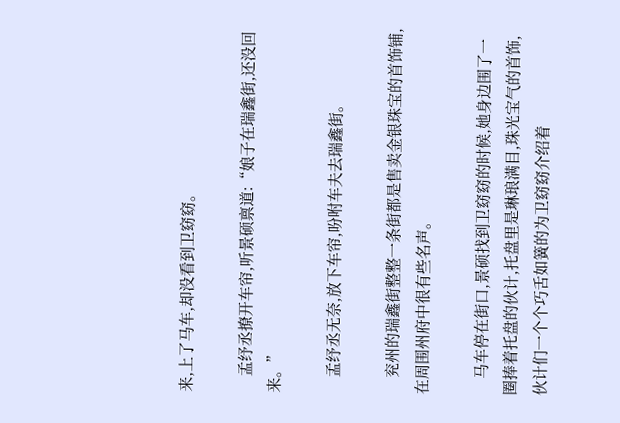来,上了马车,却没看到卫窈窈。

    孟纾丞撩开车帘,听景硕禀道:“娘子在瑞鑫街,还没回来。”

    孟纾丞无奈,放下车帘,吩咐车夫去瑞鑫街。

    兖州的瑞鑫街整整一条街都是售卖金银珠宝的首饰铺,在周围州府中很有些名声。

    马车停在街口,景硕找到卫窈窈的时候,她身边围了一圈捧着托盘的伙计,托盘里是琳琅满目,珠光宝气的首饰,伙计们一个个巧舌如簧的为卫窈窈介绍着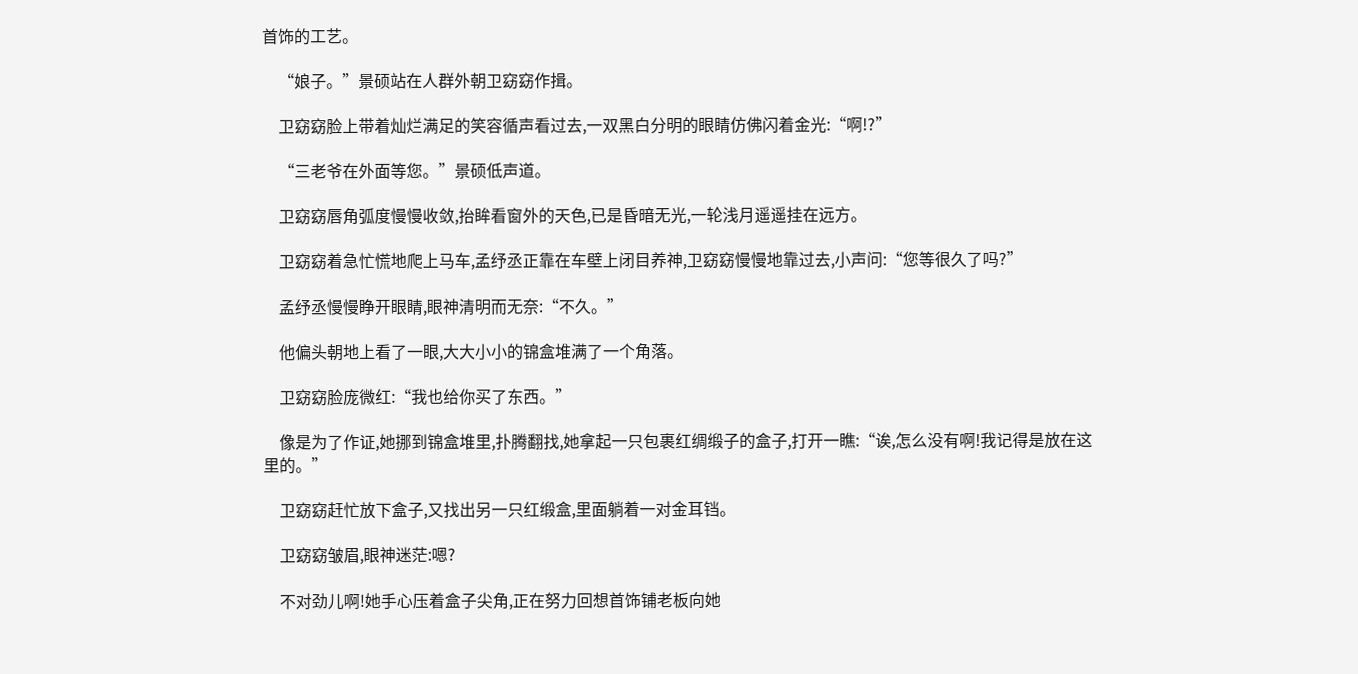首饰的工艺。

    “娘子。”景硕站在人群外朝卫窈窈作揖。

    卫窈窈脸上带着灿烂满足的笑容循声看过去,一双黑白分明的眼睛仿佛闪着金光:“啊!?”

    “三老爷在外面等您。”景硕低声道。

    卫窈窈唇角弧度慢慢收敛,抬眸看窗外的天色,已是昏暗无光,一轮浅月遥遥挂在远方。

    卫窈窈着急忙慌地爬上马车,孟纾丞正靠在车壁上闭目养神,卫窈窈慢慢地靠过去,小声问:“您等很久了吗?”

    孟纾丞慢慢睁开眼睛,眼神清明而无奈:“不久。”

    他偏头朝地上看了一眼,大大小小的锦盒堆满了一个角落。

    卫窈窈脸庞微红:“我也给你买了东西。”

    像是为了作证,她挪到锦盒堆里,扑腾翻找,她拿起一只包裹红绸缎子的盒子,打开一瞧:“诶,怎么没有啊!我记得是放在这里的。”

    卫窈窈赶忙放下盒子,又找出另一只红缎盒,里面躺着一对金耳铛。

    卫窈窈皱眉,眼神迷茫:嗯?

    不对劲儿啊!她手心压着盒子尖角,正在努力回想首饰铺老板向她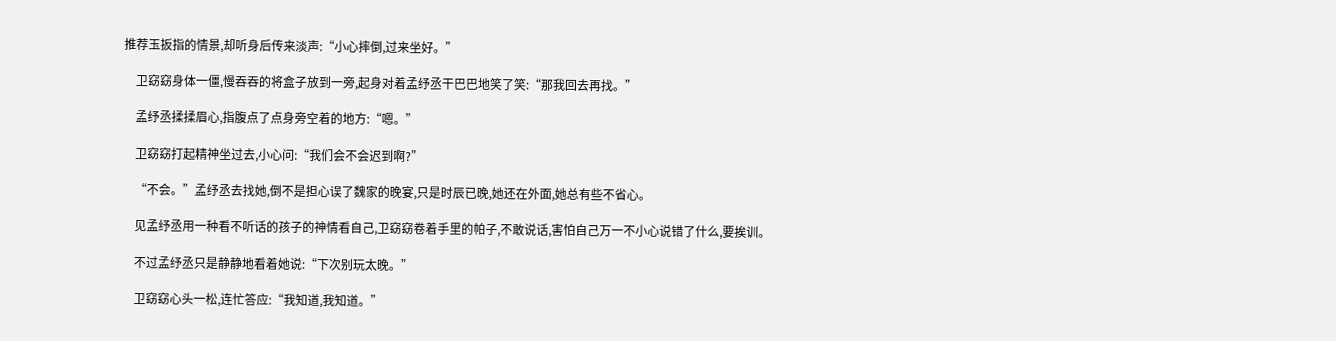推荐玉扳指的情景,却听身后传来淡声:“小心摔倒,过来坐好。”

    卫窈窈身体一僵,慢吞吞的将盒子放到一旁,起身对着孟纾丞干巴巴地笑了笑:“那我回去再找。”

    孟纾丞揉揉眉心,指腹点了点身旁空着的地方:“嗯。”

    卫窈窈打起精神坐过去,小心问:“我们会不会迟到啊?”

    “不会。”孟纾丞去找她,倒不是担心误了魏家的晚宴,只是时辰已晚,她还在外面,她总有些不省心。

    见孟纾丞用一种看不听话的孩子的神情看自己,卫窈窈卷着手里的帕子,不敢说话,害怕自己万一不小心说错了什么,要挨训。

    不过孟纾丞只是静静地看着她说:“下次别玩太晚。”

    卫窈窈心头一松,连忙答应:“我知道,我知道。”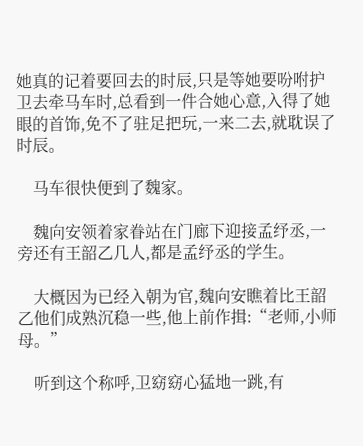她真的记着要回去的时辰,只是等她要吩咐护卫去牵马车时,总看到一件合她心意,入得了她眼的首饰,免不了驻足把玩,一来二去,就耽误了时辰。

    马车很快便到了魏家。

    魏向安领着家眷站在门廊下迎接孟纾丞,一旁还有王韶乙几人,都是孟纾丞的学生。

    大概因为已经入朝为官,魏向安瞧着比王韶乙他们成熟沉稳一些,他上前作揖:“老师,小师母。”

    听到这个称呼,卫窈窈心猛地一跳,有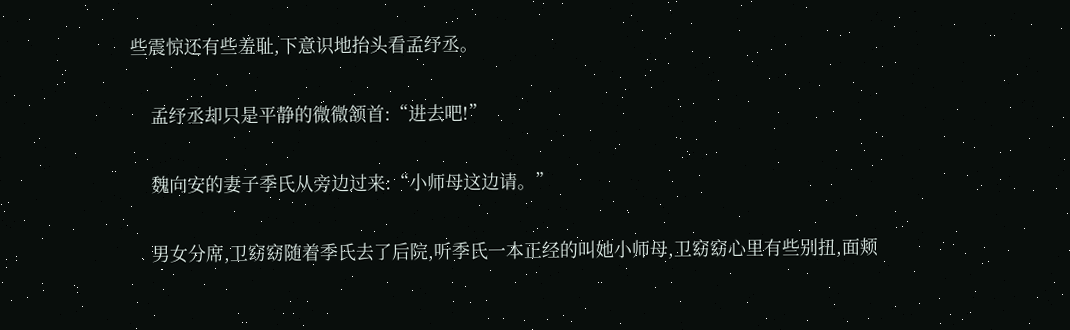些震惊还有些羞耻,下意识地抬头看孟纾丞。

    孟纾丞却只是平静的微微颔首:“进去吧!”

    魏向安的妻子季氏从旁边过来:“小师母这边请。”

    男女分席,卫窈窈随着季氏去了后院,听季氏一本正经的叫她小师母,卫窈窈心里有些别扭,面颊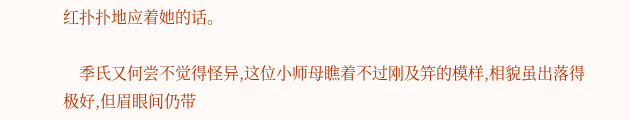红扑扑地应着她的话。

    季氏又何尝不觉得怪异,这位小师母瞧着不过刚及笄的模样,相貌虽出落得极好,但眉眼间仍带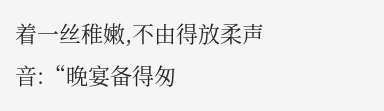着一丝稚嫩,不由得放柔声音:“晚宴备得匆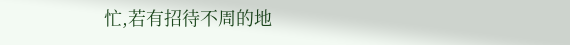忙,若有招待不周的地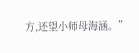方,还望小师母海涵。”